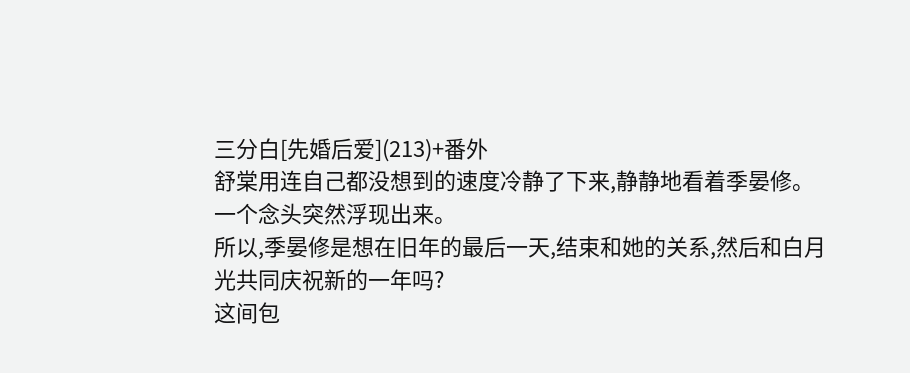三分白[先婚后爱](213)+番外
舒棠用连自己都没想到的速度冷静了下来,静静地看着季晏修。
一个念头突然浮现出来。
所以,季晏修是想在旧年的最后一天,结束和她的关系,然后和白月光共同庆祝新的一年吗?
这间包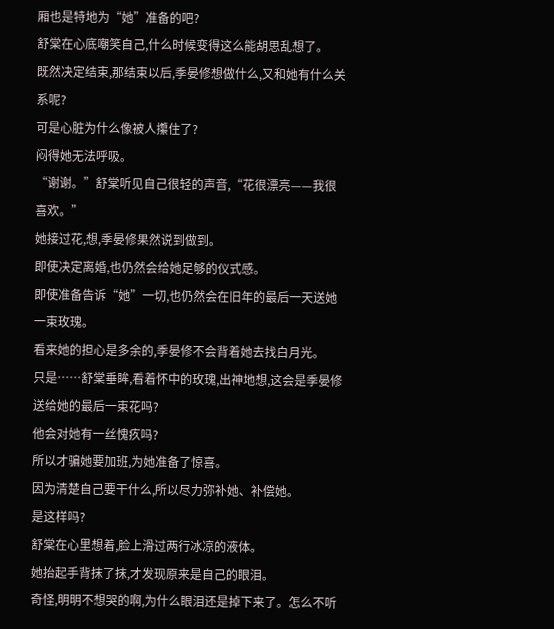厢也是特地为“她”准备的吧?
舒棠在心底嘲笑自己,什么时候变得这么能胡思乱想了。
既然决定结束,那结束以后,季晏修想做什么,又和她有什么关系呢?
可是心脏为什么像被人攥住了?
闷得她无法呼吸。
“谢谢。”舒棠听见自己很轻的声音,“花很漂亮——我很喜欢。”
她接过花,想,季晏修果然说到做到。
即使决定离婚,也仍然会给她足够的仪式感。
即使准备告诉“她”一切,也仍然会在旧年的最后一天送她一束玫瑰。
看来她的担心是多余的,季晏修不会背着她去找白月光。
只是……舒棠垂眸,看着怀中的玫瑰,出神地想,这会是季晏修送给她的最后一束花吗?
他会对她有一丝愧疚吗?
所以才骗她要加班,为她准备了惊喜。
因为清楚自己要干什么,所以尽力弥补她、补偿她。
是这样吗?
舒棠在心里想着,脸上滑过两行冰凉的液体。
她抬起手背抹了抹,才发现原来是自己的眼泪。
奇怪,明明不想哭的啊,为什么眼泪还是掉下来了。怎么不听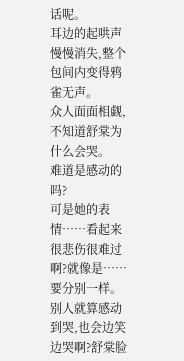话呢。
耳边的起哄声慢慢消失,整个包间内变得鸦雀无声。
众人面面相觑,不知道舒棠为什么会哭。
难道是感动的吗?
可是她的表情……看起来很悲伤很难过啊?就像是……要分别一样。
别人就算感动到哭,也会边笑边哭啊?舒棠脸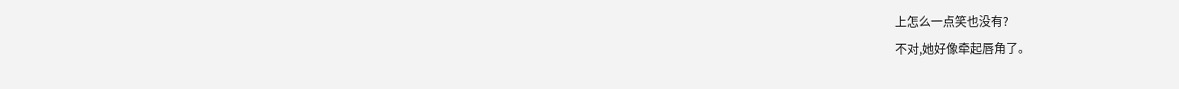上怎么一点笑也没有?
不对,她好像牵起唇角了。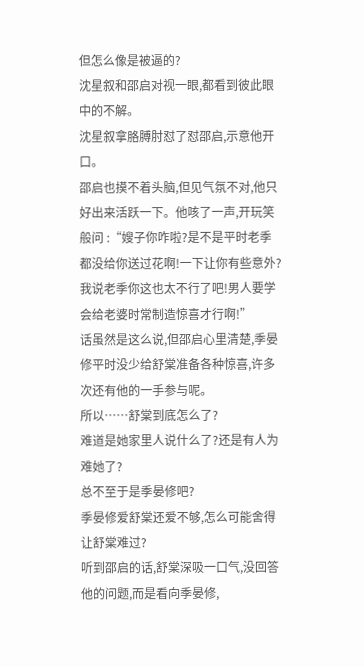但怎么像是被逼的?
沈星叙和邵启对视一眼,都看到彼此眼中的不解。
沈星叙拿胳膊肘怼了怼邵启,示意他开口。
邵启也摸不着头脑,但见气氛不对,他只好出来活跃一下。他咳了一声,开玩笑般问 :“嫂子你咋啦?是不是平时老季都没给你送过花啊!一下让你有些意外?我说老季你这也太不行了吧!男人要学会给老婆时常制造惊喜才行啊!”
话虽然是这么说,但邵启心里清楚,季晏修平时没少给舒棠准备各种惊喜,许多次还有他的一手参与呢。
所以……舒棠到底怎么了?
难道是她家里人说什么了?还是有人为难她了?
总不至于是季晏修吧?
季晏修爱舒棠还爱不够,怎么可能舍得让舒棠难过?
听到邵启的话,舒棠深吸一口气,没回答他的问题,而是看向季晏修,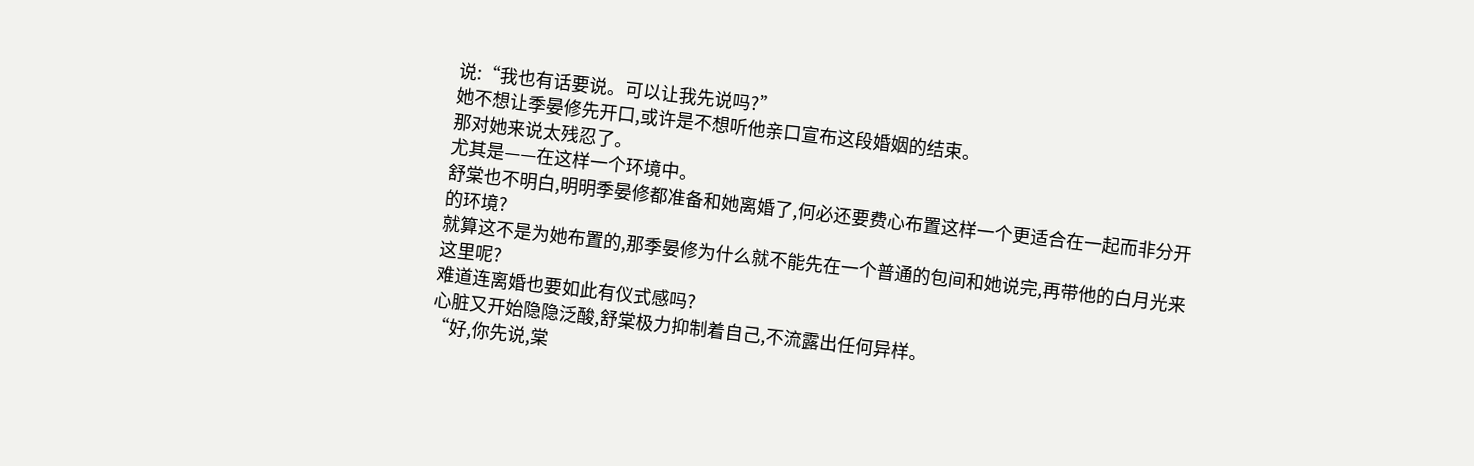说:“我也有话要说。可以让我先说吗?”
她不想让季晏修先开口,或许是不想听他亲口宣布这段婚姻的结束。
那对她来说太残忍了。
尤其是——在这样一个环境中。
舒棠也不明白,明明季晏修都准备和她离婚了,何必还要费心布置这样一个更适合在一起而非分开的环境?
就算这不是为她布置的,那季晏修为什么就不能先在一个普通的包间和她说完,再带他的白月光来这里呢?
难道连离婚也要如此有仪式感吗?
心脏又开始隐隐泛酸,舒棠极力抑制着自己,不流露出任何异样。
“好,你先说,棠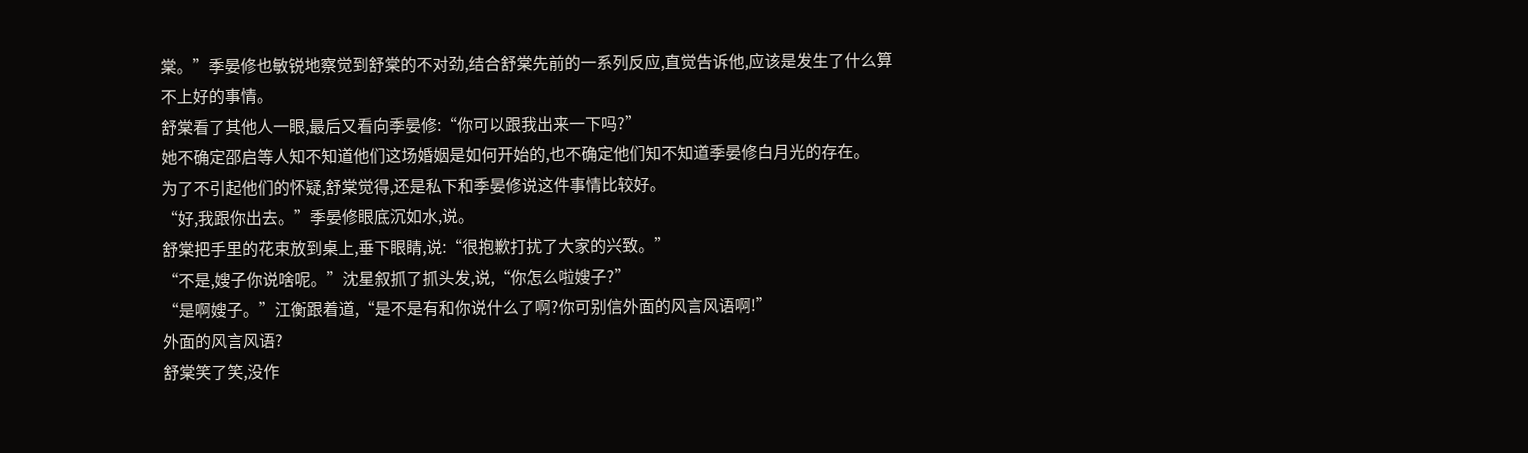棠。”季晏修也敏锐地察觉到舒棠的不对劲,结合舒棠先前的一系列反应,直觉告诉他,应该是发生了什么算不上好的事情。
舒棠看了其他人一眼,最后又看向季晏修:“你可以跟我出来一下吗?”
她不确定邵启等人知不知道他们这场婚姻是如何开始的,也不确定他们知不知道季晏修白月光的存在。
为了不引起他们的怀疑,舒棠觉得,还是私下和季晏修说这件事情比较好。
“好,我跟你出去。”季晏修眼底沉如水,说。
舒棠把手里的花束放到桌上,垂下眼睛,说:“很抱歉打扰了大家的兴致。”
“不是,嫂子你说啥呢。”沈星叙抓了抓头发,说,“你怎么啦嫂子?”
“是啊嫂子。”江衡跟着道,“是不是有和你说什么了啊?你可别信外面的风言风语啊!”
外面的风言风语?
舒棠笑了笑,没作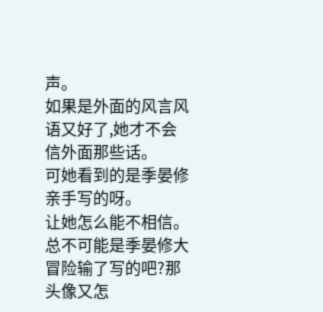声。
如果是外面的风言风语又好了,她才不会信外面那些话。
可她看到的是季晏修亲手写的呀。
让她怎么能不相信。
总不可能是季晏修大冒险输了写的吧?那头像又怎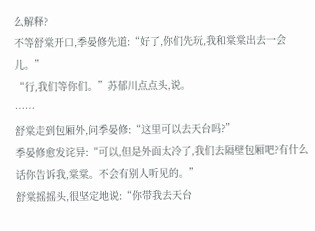么解释?
不等舒棠开口,季晏修先道:“好了,你们先玩,我和棠棠出去一会儿。”
“行,我们等你们。”苏郁川点点头,说。
……
舒棠走到包厢外,问季晏修:“这里可以去天台吗?”
季晏修愈发诧异:“可以,但是外面太冷了,我们去隔壁包厢吧?有什么话你告诉我,棠棠。不会有别人听见的。”
舒棠摇摇头,很坚定地说:“你带我去天台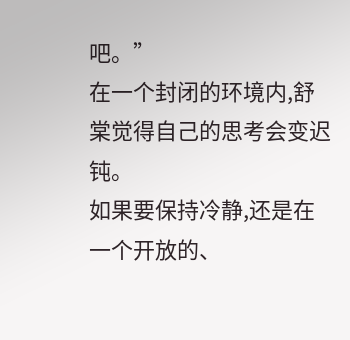吧。”
在一个封闭的环境内,舒棠觉得自己的思考会变迟钝。
如果要保持冷静,还是在一个开放的、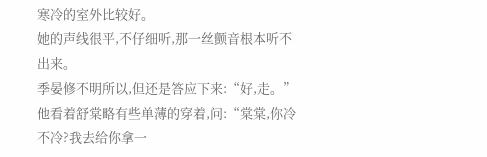寒冷的室外比较好。
她的声线很平,不仔细听,那一丝颤音根本听不出来。
季晏修不明所以,但还是答应下来:“好,走。”
他看着舒棠略有些单薄的穿着,问:“棠棠,你冷不冷?我去给你拿一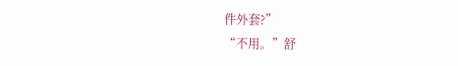件外套?”
“不用。”舒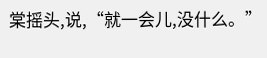棠摇头,说,“就一会儿,没什么。”